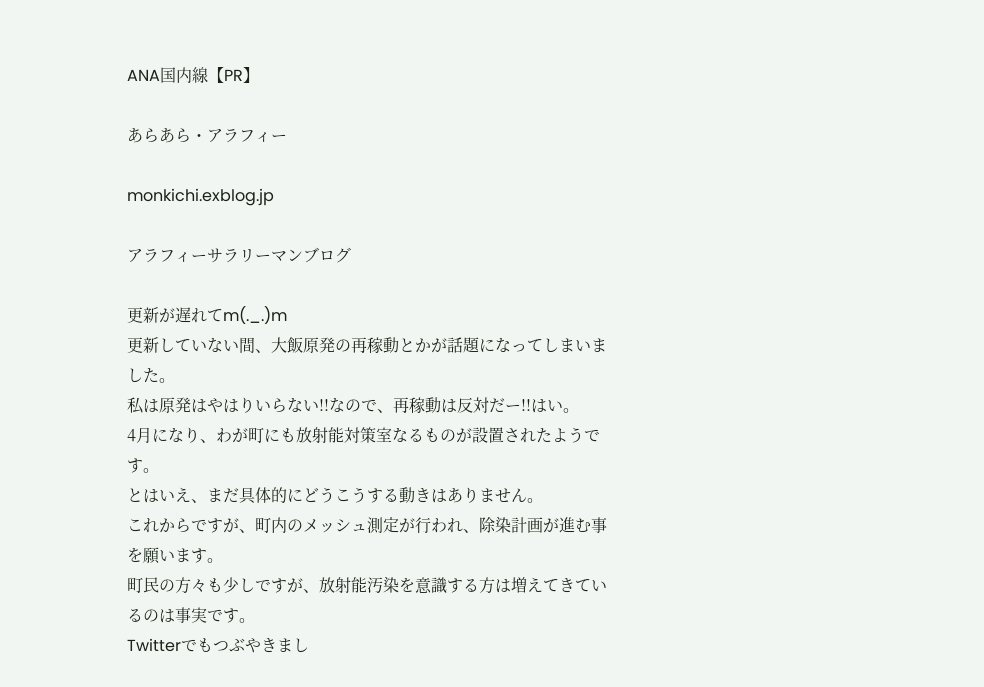ANA国内線【PR】

あらあら・アラフィー

monkichi.exblog.jp

アラフィーサラリーマンブログ

更新が遅れてm(._.)m
更新していない間、大飯原発の再稼動とかが話題になってしまいました。
私は原発はやはりいらない!!なので、再稼動は反対だー!!はい。
4月になり、わが町にも放射能対策室なるものが設置されたようです。
とはいえ、まだ具体的にどうこうする動きはありません。
これからですが、町内のメッシュ測定が行われ、除染計画が進む事を願います。
町民の方々も少しですが、放射能汚染を意識する方は増えてきているのは事実です。
Twitterでもつぶやきまし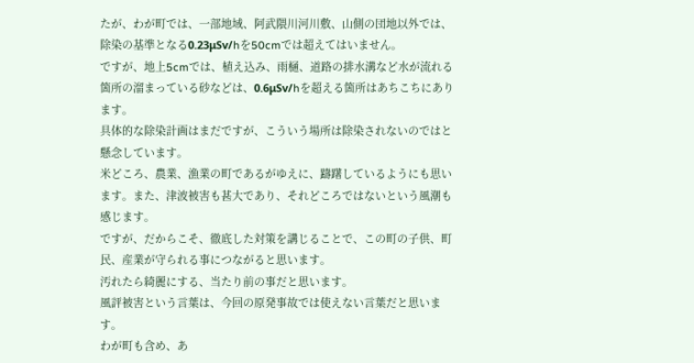たが、わが町では、一部地域、阿武隈川河川敷、山側の団地以外では、除染の基準となる0.23μSv/hを50cmでは超えてはいません。
ですが、地上5cmでは、植え込み、雨樋、道路の排水溝など水が流れる箇所の溜まっている砂などは、0.6μSv/hを超える箇所はあちこちにあります。
具体的な除染計画はまだですが、こういう場所は除染されないのではと懸念しています。
米どころ、農業、漁業の町であるがゆえに、躊躇しているようにも思います。また、津波被害も甚大であり、それどころではないという風潮も感じます。
ですが、だからこそ、徹底した対策を講じることで、この町の子供、町民、産業が守られる事につながると思います。
汚れたら綺麗にする、当たり前の事だと思います。
風評被害という言葉は、今回の原発事故では使えない言葉だと思います。
わが町も含め、あ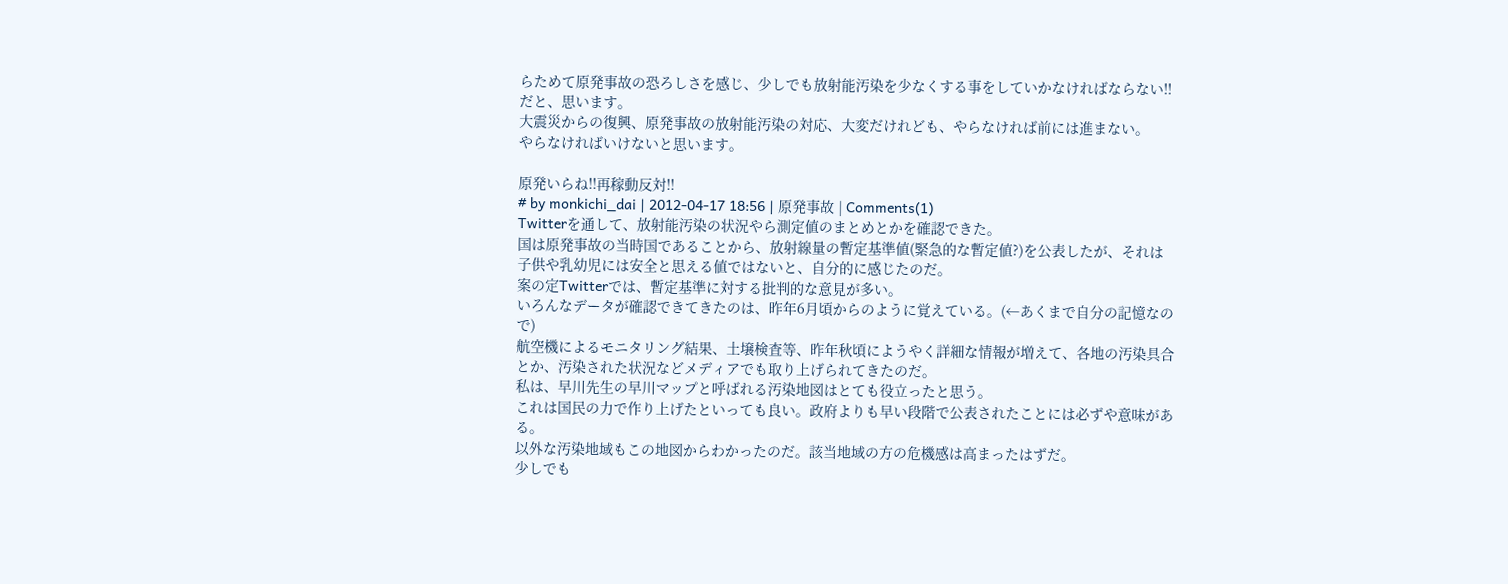らためて原発事故の恐ろしさを感じ、少しでも放射能汚染を少なくする事をしていかなければならない!!だと、思います。
大震災からの復興、原発事故の放射能汚染の対応、大変だけれども、やらなければ前には進まない。
やらなければいけないと思います。

原発いらね!!再稼動反対!!
# by monkichi_dai | 2012-04-17 18:56 | 原発事故 | Comments(1)
Twitterを通して、放射能汚染の状況やら測定値のまとめとかを確認できた。
国は原発事故の当時国であることから、放射線量の暫定基準値(緊急的な暫定値?)を公表したが、それは子供や乳幼児には安全と思える値ではないと、自分的に感じたのだ。
案の定Twitterでは、暫定基準に対する批判的な意見が多い。
いろんなデータが確認できてきたのは、昨年6月頃からのように覚えている。(←あくまで自分の記憶なので)
航空機によるモニタリング結果、土壌検査等、昨年秋頃にようやく詳細な情報が増えて、各地の汚染具合とか、汚染された状況などメディアでも取り上げられてきたのだ。
私は、早川先生の早川マップと呼ばれる汚染地図はとても役立ったと思う。
これは国民の力で作り上げたといっても良い。政府よりも早い段階で公表されたことには必ずや意味がある。
以外な汚染地域もこの地図からわかったのだ。該当地域の方の危機感は高まったはずだ。
少しでも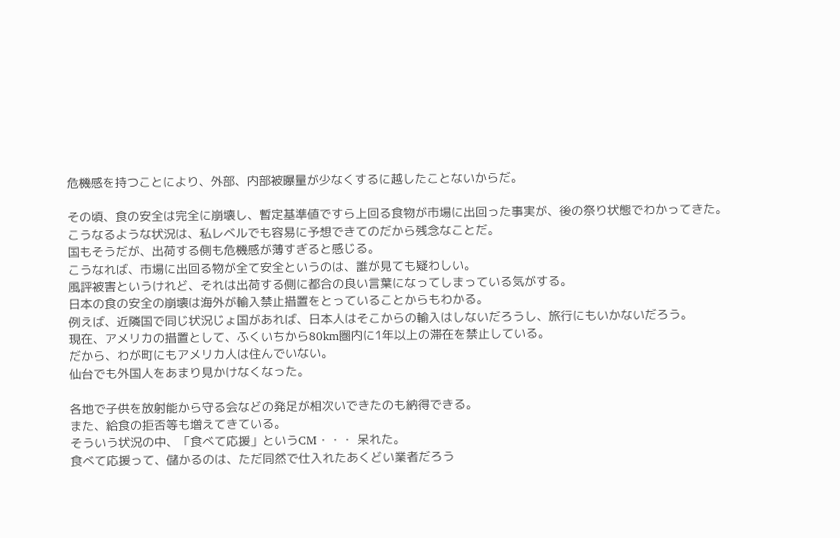危機感を持つことにより、外部、内部被曝量が少なくするに越したことないからだ。

その頃、食の安全は完全に崩壊し、暫定基準値ですら上回る食物が市場に出回った事実が、後の祭り状態でわかってきた。
こうなるような状況は、私レベルでも容易に予想できてのだから残念なことだ。
国もそうだが、出荷する側も危機感が薄すぎると感じる。
こうなれば、市場に出回る物が全て安全というのは、誰が見ても疑わしい。
風評被害というけれど、それは出荷する側に都合の良い言葉になってしまっている気がする。
日本の食の安全の崩壊は海外が輸入禁止措置をとっていることからもわかる。
例えば、近隣国で同じ状況じょ国があれば、日本人はそこからの輸入はしないだろうし、旅行にもいかないだろう。
現在、アメリカの措置として、ふくいちから80km圏内に1年以上の滞在を禁止している。
だから、わが町にもアメリカ人は住んでいない。
仙台でも外国人をあまり見かけなくなった。

各地で子供を放射能から守る会などの発足が相次いできたのも納得できる。
また、給食の拒否等も増えてきている。
そういう状況の中、「食べて応援」というCM・・・ 呆れた。
食べて応援って、儲かるのは、ただ同然で仕入れたあくどい業者だろう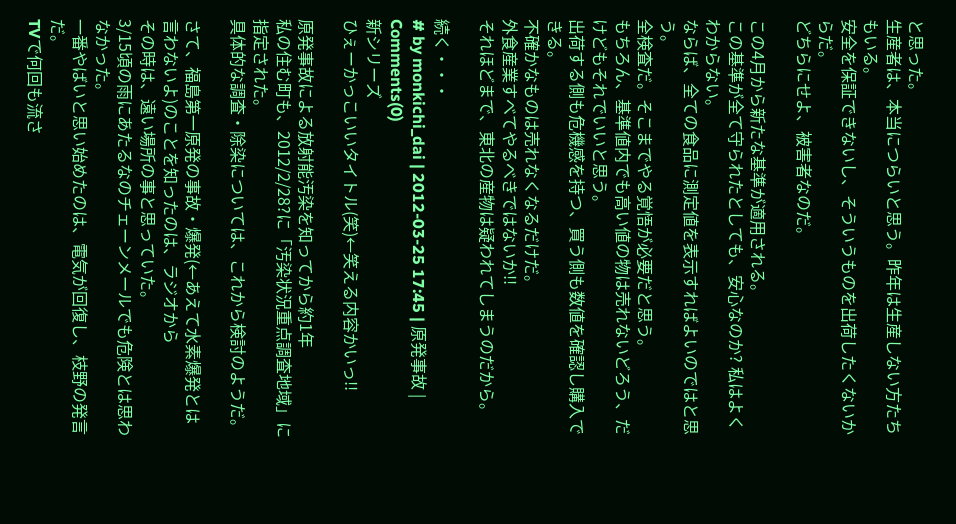と思った。
生産者は、本当につらいと思う。昨年は生産しない方たちもいる。
安全を保証できないし、そういうものを出荷したくないからだ。
どちらにせよ、被害者なのだ。

この4月から新たな基準が適用される。
この基準が全て守られたとしても、安心なのか? 私はよくわからない。
ならば、全ての食品に測定値を表示すればよいのではと思う。
全検査だ。そこまでやる覚悟が必要だと思う。
もちろん、基準値内でも高い値の物は売れないどろう、だけどもそれでいいと思う。
出荷する側も危機感を持つ、買う側も数値を確認し購入できる。
不確かなものは売れなくなるだけだ。
外食産業すべてやるべきではないか!!
それほどまで、東北の産物は疑われてしまうのだから。

続く・・・
# by monkichi_dai | 2012-03-25 17:45 | 原発事故 | Comments(0)
新シリーズ
ひぇーかっこいいタイトル(笑)←笑える内容かいっ!!

原発事故による放射能汚染を知ってから約1年
私の住む町も、2012/2/28?に「汚染状況重点調査地域」に指定された。
具体的な調査・除染については、これから検討のようだ。

さて、福島第一原発の事故・爆発(←あえて水素爆発とは言わないよ)のことを知ったのは、ラジオから
その時は、遠い場所の事と思っていた。
3/15頃の雨にあたるなのチェーンメールでも危険とは思わなかった。
一番やばいと思い始めたのは、電気が回復し、枝野の発言だ。
TVで何回も流さ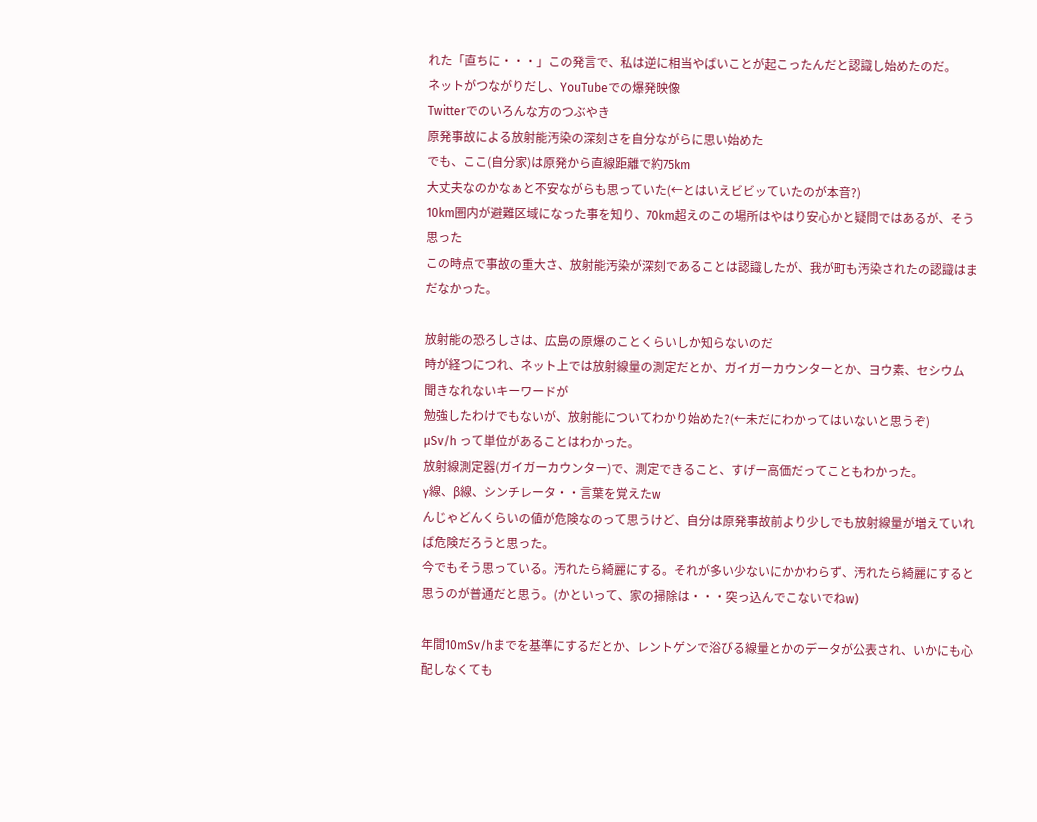れた「直ちに・・・」この発言で、私は逆に相当やばいことが起こったんだと認識し始めたのだ。
ネットがつながりだし、YouTubeでの爆発映像
Twitterでのいろんな方のつぶやき
原発事故による放射能汚染の深刻さを自分ながらに思い始めた
でも、ここ(自分家)は原発から直線距離で約75km
大丈夫なのかなぁと不安ながらも思っていた(←とはいえビビッていたのが本音?)
10km圏内が避難区域になった事を知り、70km超えのこの場所はやはり安心かと疑問ではあるが、そう思った
この時点で事故の重大さ、放射能汚染が深刻であることは認識したが、我が町も汚染されたの認識はまだなかった。

放射能の恐ろしさは、広島の原爆のことくらいしか知らないのだ
時が経つにつれ、ネット上では放射線量の測定だとか、ガイガーカウンターとか、ヨウ素、セシウム
聞きなれないキーワードが
勉強したわけでもないが、放射能についてわかり始めた?(←未だにわかってはいないと思うぞ)
μSv/h って単位があることはわかった。
放射線測定器(ガイガーカウンター)で、測定できること、すげー高価だってこともわかった。
γ線、β線、シンチレータ・・言葉を覚えたw
んじゃどんくらいの値が危険なのって思うけど、自分は原発事故前より少しでも放射線量が増えていれば危険だろうと思った。
今でもそう思っている。汚れたら綺麗にする。それが多い少ないにかかわらず、汚れたら綺麗にすると思うのが普通だと思う。(かといって、家の掃除は・・・突っ込んでこないでねw)

年間10mSv/hまでを基準にするだとか、レントゲンで浴びる線量とかのデータが公表され、いかにも心配しなくても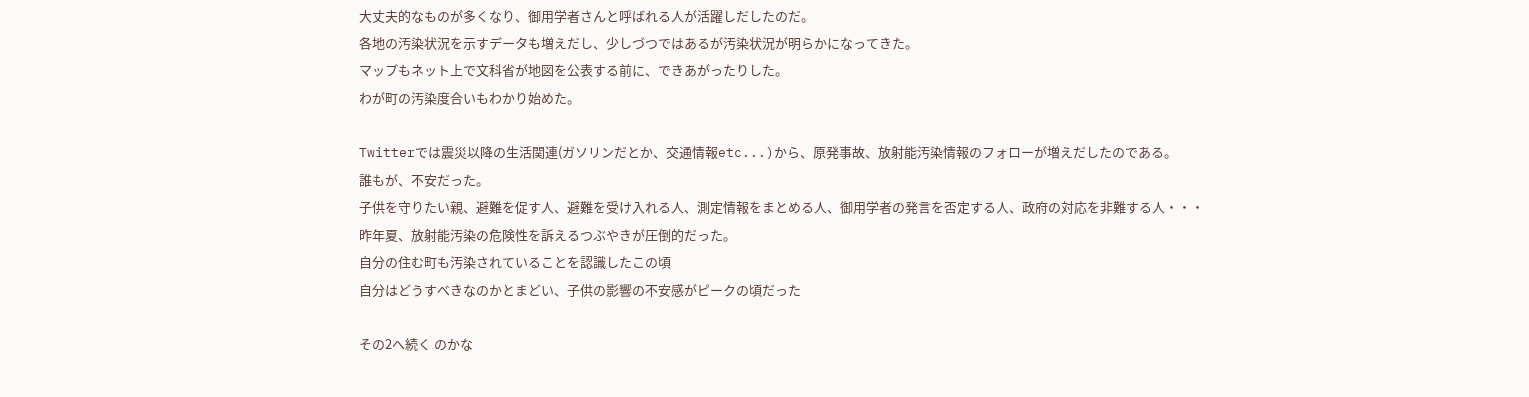大丈夫的なものが多くなり、御用学者さんと呼ばれる人が活躍しだしたのだ。
各地の汚染状況を示すデータも増えだし、少しづつではあるが汚染状況が明らかになってきた。
マップもネット上で文科省が地図を公表する前に、できあがったりした。
わが町の汚染度合いもわかり始めた。

Twitterでは震災以降の生活関連(ガソリンだとか、交通情報etc...)から、原発事故、放射能汚染情報のフォローが増えだしたのである。
誰もが、不安だった。
子供を守りたい親、避難を促す人、避難を受け入れる人、測定情報をまとめる人、御用学者の発言を否定する人、政府の対応を非難する人・・・
昨年夏、放射能汚染の危険性を訴えるつぶやきが圧倒的だった。
自分の住む町も汚染されていることを認識したこの頃
自分はどうすべきなのかとまどい、子供の影響の不安感がピークの頃だった

その2へ続く のかな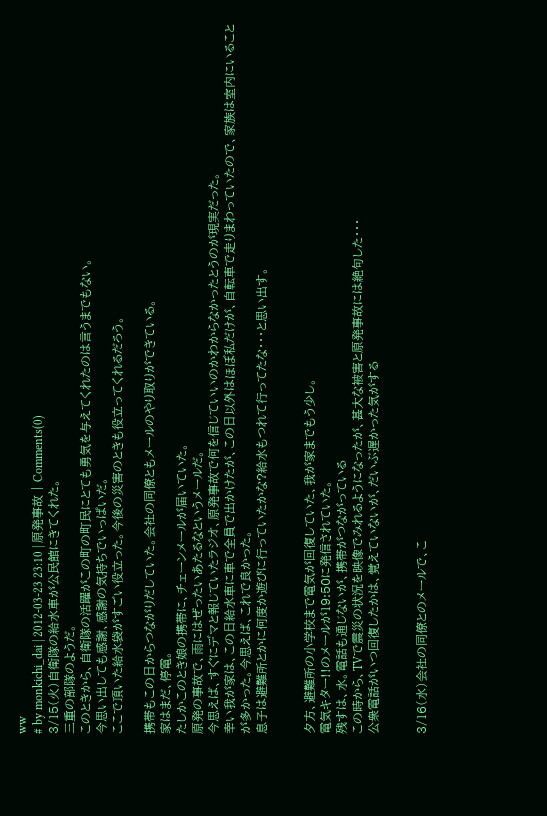ww
# by monkichi_dai | 2012-03-23 23:10 | 原発事故 | Comments(0)
3/15(火)自衛隊の給水車が公民館にきてくれた。
三重の部隊のようだ。
このときから、自衛隊の活躍がこの町の町民にとても勇気を与えてくれたのは言うまでもない。
今思い出しても感謝、感謝の気持ちでいっぱいだ。
ここで頂いた給水袋がすごい役立った。今後の災害のときも役立ってくれるだろう。

携帯もこの日からつながりだしていた。会社の同僚ともメールのやり取りができている。
家はまだ、停電。
たしかこのとき娘の携帯に、チェーンメールが届いていた。
原発の事故で、雨にはぜったいあたるなというメールだ。
今思えば、すぐにデマと報じていたラジオ、原発事故で何を信じていいのかわからなかったとうのが現実だった。
幸い我が家は、この日給水車に車で全員で出かけたが、この日以外はほぼ私だけが、自転車で走りまわっていたので、家族は室内にいることが多かった。今思えば、これで良かった。
息子は避難所とかに何度か遊びに行っていたかな?給水もつれて行ってたな・・・と思い出す。


夕方、避難所の小学校まで電気が回復していた、我が家までもう少し。
電気キター!!のメールが19:50に発信されていた。
残すは、水。電話も通じないが、携帯がつながっている
この時から、TVで震災の状況を映像でみれるようになったが、甚大な被害と原発事故には絶句した・・・
公衆電話がいつ回復したかは、覚えていないが、だいぶ遅かった気がする


3/16(水)会社の同僚とのメールで、こ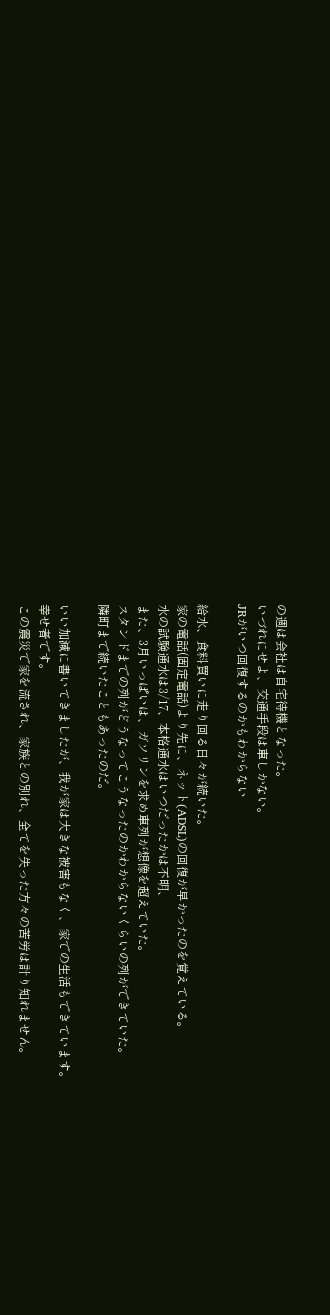の週は会社は自宅待機となった。
いづれにせよ、交通手段は車しかない。
JRがいつ回復するのかもわからない

給水、食料買いに走り回る日々が続いた。
家の電話(固定電話)より先に、ネット(ADSL)の回復が早かったのを覚えている。
水の試験通水は3/17、本格通水はいつだったかは不明、
また、3月いっぱいは、ガソリンを求め車列が想像を超えていた。
スタンドまでの列がどうなってこうなったのかわからないくらいの列ができていた。
隣町まで続いたこともあったのだ。

いい加減に書いてきましたが、我が家は大きな被害もなく、家での生活もできています。
幸せ者です。
この震災で家を流され、家族との別れ、全てを失った方々の苦労は計り知れません。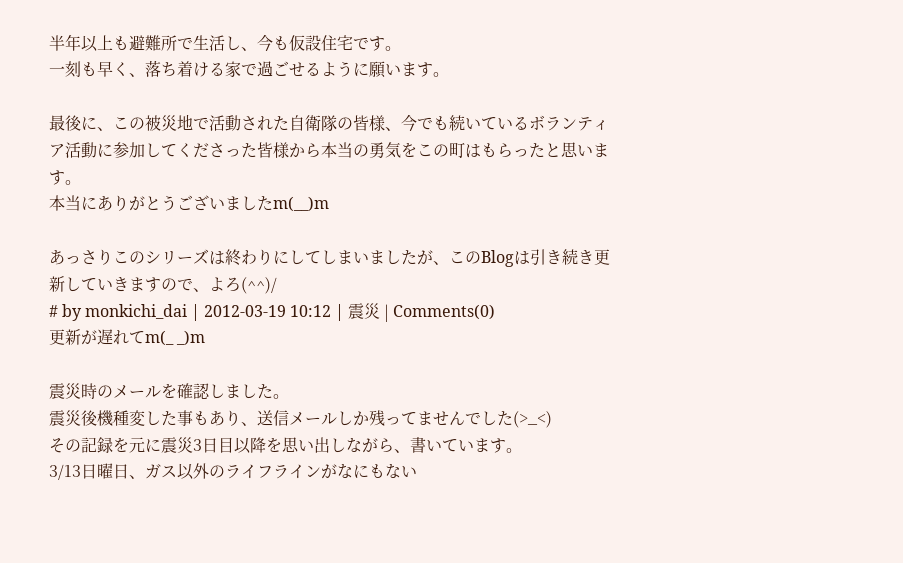半年以上も避難所で生活し、今も仮設住宅です。
一刻も早く、落ち着ける家で過ごせるように願います。

最後に、この被災地で活動された自衛隊の皆様、今でも続いているボランティア活動に参加してくださった皆様から本当の勇気をこの町はもらったと思います。
本当にありがとうございましたm(__)m

あっさりこのシリーズは終わりにしてしまいましたが、このBlogは引き続き更新していきますので、よろ(^^)/
# by monkichi_dai | 2012-03-19 10:12 | 震災 | Comments(0)
更新が遅れてm(_ _)m

震災時のメールを確認しました。
震災後機種変した事もあり、送信メールしか残ってませんでした(>_<)
その記録を元に震災3日目以降を思い出しながら、書いています。
3/13日曜日、ガス以外のライフラインがなにもない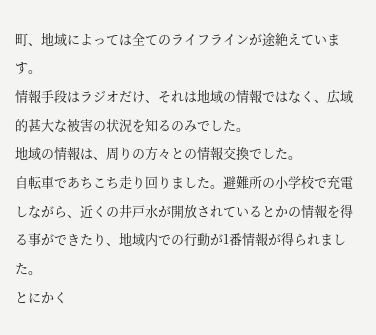町、地域によっては全てのライフラインが途絶えています。
情報手段はラジオだけ、それは地域の情報ではなく、広域的甚大な被害の状況を知るのみでした。
地域の情報は、周りの方々との情報交換でした。
自転車であちこち走り回りました。避難所の小学校で充電しながら、近くの井戸水が開放されているとかの情報を得る事ができたり、地域内での行動が1番情報が得られました。
とにかく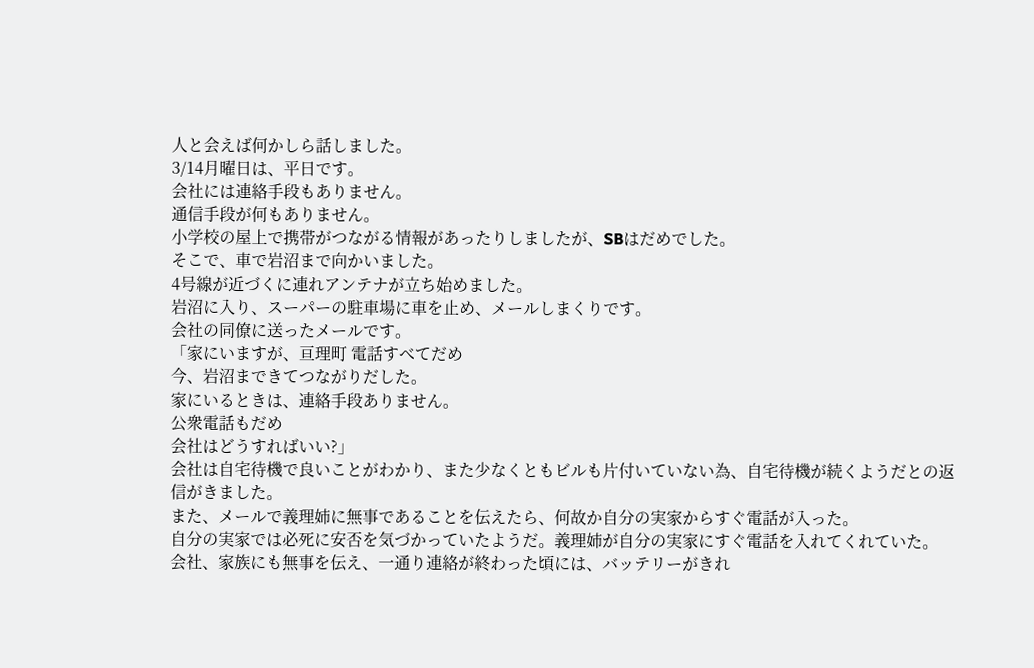人と会えば何かしら話しました。
3/14月曜日は、平日です。
会社には連絡手段もありません。
通信手段が何もありません。
小学校の屋上で携帯がつながる情報があったりしましたが、SBはだめでした。
そこで、車で岩沼まで向かいました。
4号線が近づくに連れアンテナが立ち始めました。
岩沼に入り、スーパーの駐車場に車を止め、メールしまくりです。
会社の同僚に送ったメールです。
「家にいますが、亘理町 電話すべてだめ
今、岩沼まできてつながりだした。
家にいるときは、連絡手段ありません。
公衆電話もだめ
会社はどうすればいい?」
会社は自宅待機で良いことがわかり、また少なくともビルも片付いていない為、自宅待機が続くようだとの返信がきました。
また、メールで義理姉に無事であることを伝えたら、何故か自分の実家からすぐ電話が入った。
自分の実家では必死に安否を気づかっていたようだ。義理姉が自分の実家にすぐ電話を入れてくれていた。
会社、家族にも無事を伝え、一通り連絡が終わった頃には、バッテリーがきれ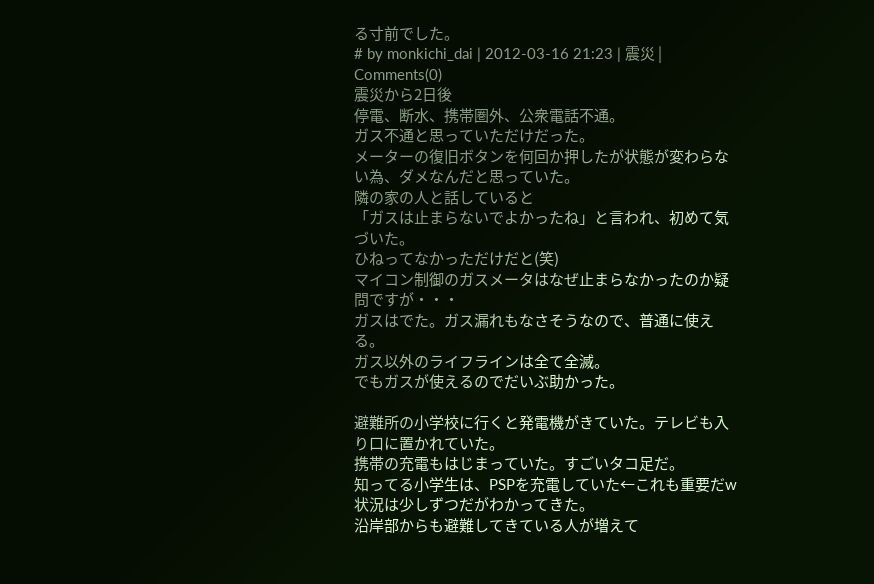る寸前でした。
# by monkichi_dai | 2012-03-16 21:23 | 震災 | Comments(0)
震災から2日後
停電、断水、携帯圏外、公衆電話不通。
ガス不通と思っていただけだった。
メーターの復旧ボタンを何回か押したが状態が変わらない為、ダメなんだと思っていた。
隣の家の人と話していると
「ガスは止まらないでよかったね」と言われ、初めて気づいた。
ひねってなかっただけだと(笑)
マイコン制御のガスメータはなぜ止まらなかったのか疑問ですが・・・
ガスはでた。ガス漏れもなさそうなので、普通に使える。
ガス以外のライフラインは全て全滅。
でもガスが使えるのでだいぶ助かった。

避難所の小学校に行くと発電機がきていた。テレビも入り口に置かれていた。
携帯の充電もはじまっていた。すごいタコ足だ。
知ってる小学生は、PSPを充電していた←これも重要だw
状況は少しずつだがわかってきた。
沿岸部からも避難してきている人が増えて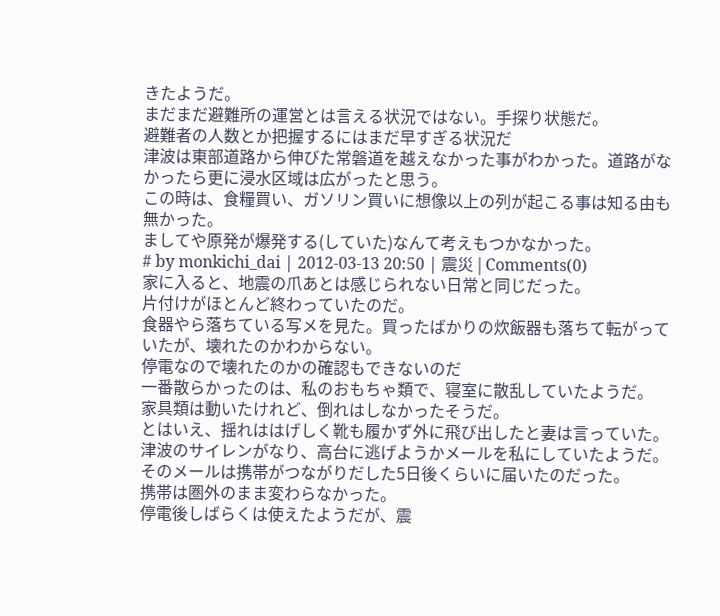きたようだ。
まだまだ避難所の運営とは言える状況ではない。手探り状態だ。
避難者の人数とか把握するにはまだ早すぎる状況だ
津波は東部道路から伸びた常磐道を越えなかった事がわかった。道路がなかったら更に浸水区域は広がったと思う。
この時は、食糧買い、ガソリン買いに想像以上の列が起こる事は知る由も無かった。
ましてや原発が爆発する(していた)なんて考えもつかなかった。
# by monkichi_dai | 2012-03-13 20:50 | 震災 | Comments(0)
家に入ると、地震の爪あとは感じられない日常と同じだった。
片付けがほとんど終わっていたのだ。
食器やら落ちている写メを見た。買ったばかりの炊飯器も落ちて転がっていたが、壊れたのかわからない。
停電なので壊れたのかの確認もできないのだ
一番散らかったのは、私のおもちゃ類で、寝室に散乱していたようだ。
家具類は動いたけれど、倒れはしなかったそうだ。
とはいえ、揺れははげしく靴も履かず外に飛び出したと妻は言っていた。
津波のサイレンがなり、高台に逃げようかメールを私にしていたようだ。
そのメールは携帯がつながりだした5日後くらいに届いたのだった。
携帯は圏外のまま変わらなかった。
停電後しばらくは使えたようだが、震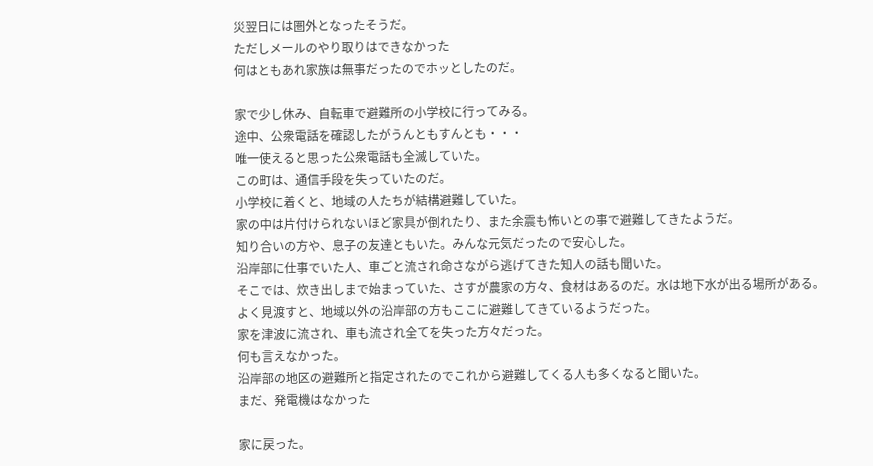災翌日には圏外となったそうだ。
ただしメールのやり取りはできなかった
何はともあれ家族は無事だったのでホッとしたのだ。

家で少し休み、自転車で避難所の小学校に行ってみる。
途中、公衆電話を確認したがうんともすんとも・・・
唯一使えると思った公衆電話も全滅していた。
この町は、通信手段を失っていたのだ。
小学校に着くと、地域の人たちが結構避難していた。
家の中は片付けられないほど家具が倒れたり、また余震も怖いとの事で避難してきたようだ。
知り合いの方や、息子の友達ともいた。みんな元気だったので安心した。
沿岸部に仕事でいた人、車ごと流され命さながら逃げてきた知人の話も聞いた。
そこでは、炊き出しまで始まっていた、さすが農家の方々、食材はあるのだ。水は地下水が出る場所がある。
よく見渡すと、地域以外の沿岸部の方もここに避難してきているようだった。
家を津波に流され、車も流され全てを失った方々だった。
何も言えなかった。
沿岸部の地区の避難所と指定されたのでこれから避難してくる人も多くなると聞いた。
まだ、発電機はなかった

家に戻った。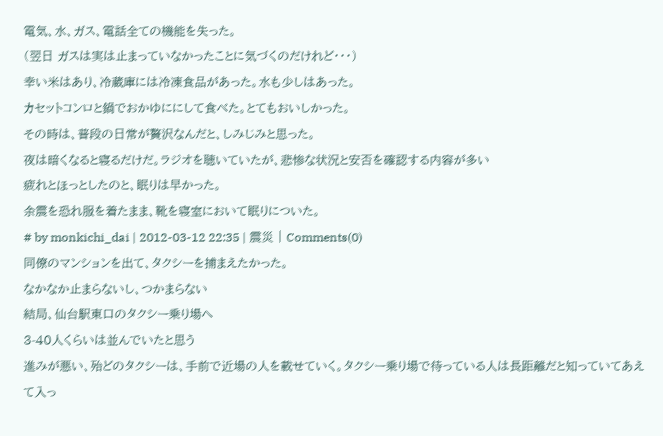電気、水、ガス、電話全ての機能を失った。
(翌日 ガスは実は止まっていなかったことに気づくのだけれど・・・)
幸い米はあり、冷蔵庫には冷凍食品があった。水も少しはあった。
カセットコンロと鍋でおかゆににして食べた。とてもおいしかった。
その時は、普段の日常が贅沢なんだと、しみじみと思った。
夜は暗くなると寝るだけだ。ラジオを聴いていたが、悲惨な状況と安否を確認する内容が多い
疲れとほっとしたのと、眠りは早かった。
余震を恐れ服を着たまま、靴を寝室において眠りについた。
# by monkichi_dai | 2012-03-12 22:35 | 震災 | Comments(0)
同僚のマンションを出て、タクシーを捕まえたかった。
なかなか止まらないし、つかまらない
結局、仙台駅東口のタクシー乗り場へ
3-40人くらいは並んでいたと思う
進みが悪い、殆どのタクシーは、手前で近場の人を載せていく。タクシー乗り場で待っている人は長距離だと知っていてあえて入っ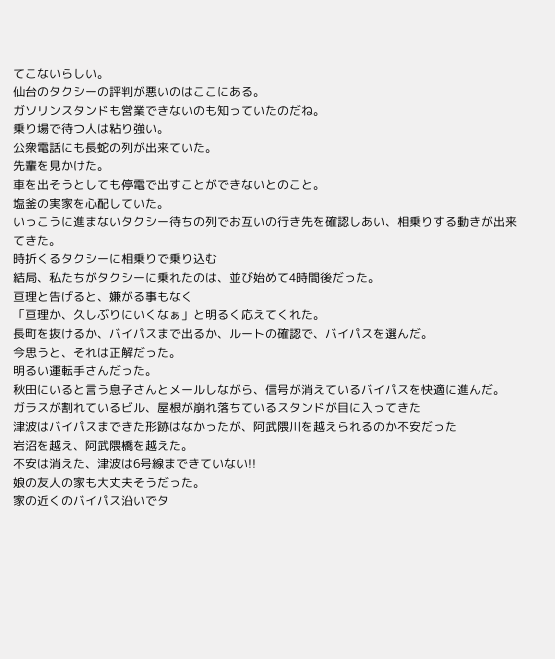てこないらしい。
仙台のタクシーの評判が悪いのはここにある。
ガソリンスタンドも営業できないのも知っていたのだね。
乗り場で待つ人は粘り強い。
公衆電話にも長蛇の列が出来ていた。
先輩を見かけた。
車を出そうとしても停電で出すことができないとのこと。
塩釜の実家を心配していた。
いっこうに進まないタクシー待ちの列でお互いの行き先を確認しあい、相乗りする動きが出来てきた。
時折くるタクシーに相乗りで乗り込む
結局、私たちがタクシーに乗れたのは、並び始めて4時間後だった。
亘理と告げると、嫌がる事もなく
「亘理か、久しぶりにいくなぁ」と明るく応えてくれた。
長町を抜けるか、バイパスまで出るか、ルートの確認で、バイパスを選んだ。
今思うと、それは正解だった。
明るい運転手さんだった。
秋田にいると言う息子さんとメールしながら、信号が消えているバイパスを快適に進んだ。
ガラスが割れているビル、屋根が崩れ落ちているスタンドが目に入ってきた
津波はバイパスまできた形跡はなかったが、阿武隈川を越えられるのか不安だった
岩沼を越え、阿武隈橋を越えた。
不安は消えた、津波は6号線まできていない!!
娘の友人の家も大丈夫そうだった。
家の近くのバイパス沿いでタ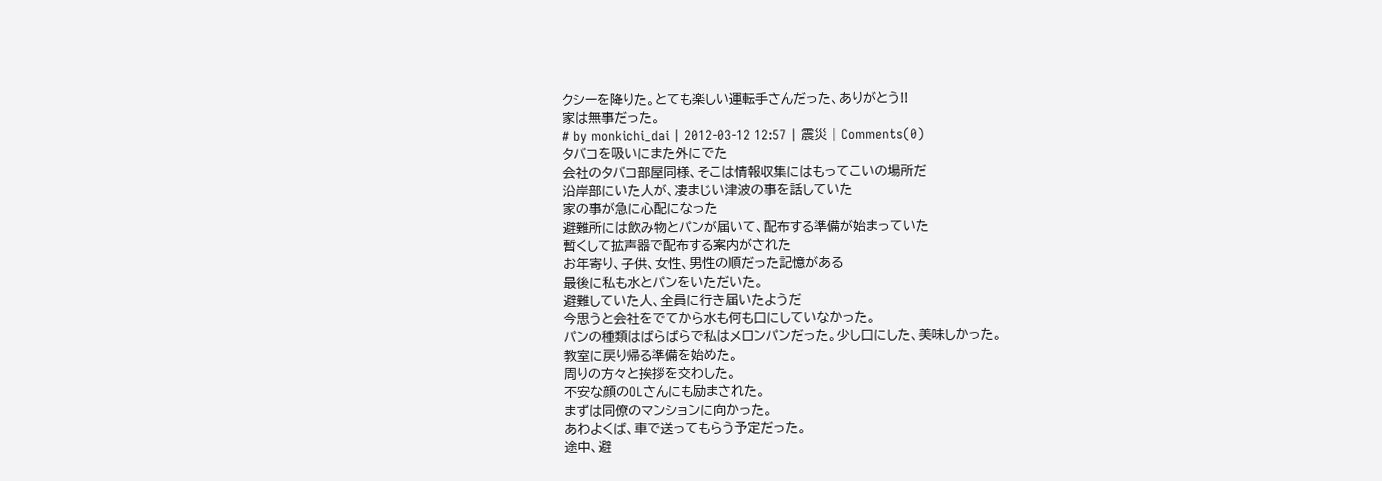クシーを降りた。とても楽しい運転手さんだった、ありがとう!!
家は無事だった。
# by monkichi_dai | 2012-03-12 12:57 | 震災 | Comments(0)
タバコを吸いにまた外にでた
会社のタバコ部屋同様、そこは情報収集にはもってこいの場所だ
沿岸部にいた人が、凄まじい津波の事を話していた
家の事が急に心配になった
避難所には飲み物とパンが届いて、配布する準備が始まっていた
暫くして拡声器で配布する案内がされた
お年寄り、子供、女性、男性の順だった記憶がある
最後に私も水とパンをいただいた。
避難していた人、全員に行き届いたようだ
今思うと会社をでてから水も何も口にしていなかった。
パンの種類はばらばらで私はメロンパンだった。少し口にした、美味しかった。
教室に戻り帰る準備を始めた。
周りの方々と挨拶を交わした。
不安な顔のOLさんにも励まされた。
まずは同僚のマンションに向かった。
あわよくば、車で送ってもらう予定だった。
途中、避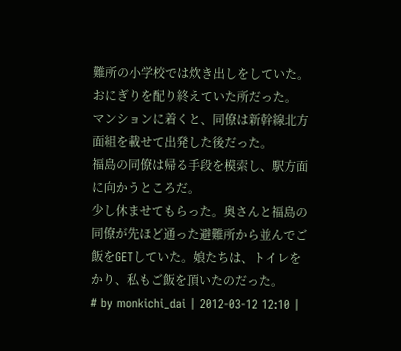難所の小学校では炊き出しをしていた。
おにぎりを配り終えていた所だった。
マンションに着くと、同僚は新幹線北方面組を載せて出発した後だった。
福島の同僚は帰る手段を模索し、駅方面に向かうところだ。
少し休ませてもらった。奥さんと福島の同僚が先ほど通った避難所から並んでご飯をGETしていた。娘たちは、トイレをかり、私もご飯を頂いたのだった。
# by monkichi_dai | 2012-03-12 12:10 |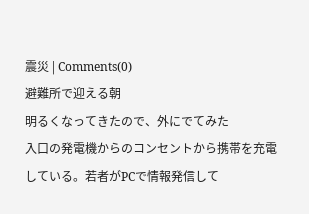震災 | Comments(0)
避難所で迎える朝
明るくなってきたので、外にでてみた
入口の発電機からのコンセントから携帯を充電している。若者がPCで情報発信して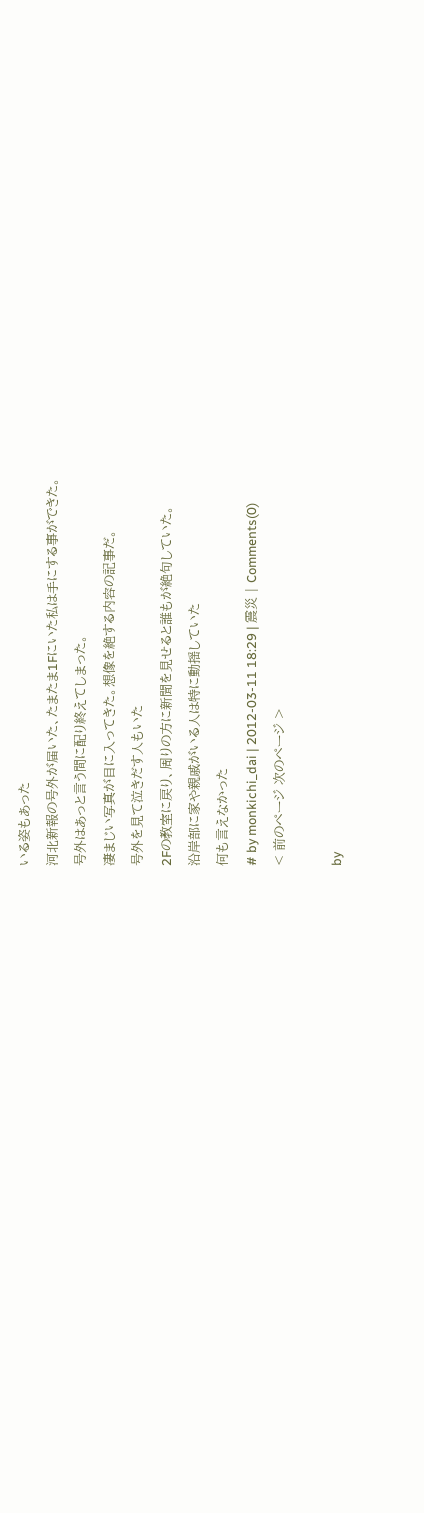いる姿もあった
河北新報の号外が届いた、たまたま1Fにいた私は手にする事ができた。
号外はあっと言う間に配り終えてしまった。
凄まじい写真が目に入ってきた。想像を絶する内容の記事だ。
号外を見て泣きだす人もいた
2Fの教室に戻り、周りの方に新聞を見せると誰もが絶句していた。
沿岸部に家や親戚がいる人は特に動揺していた
何も言えなかった
# by monkichi_dai | 2012-03-11 18:29 | 震災 | Comments(0)
< 前のページ 次のページ >

by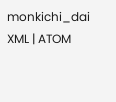monkichi_dai
XML | ATOM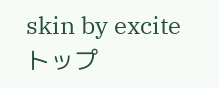skin by excite
トップ